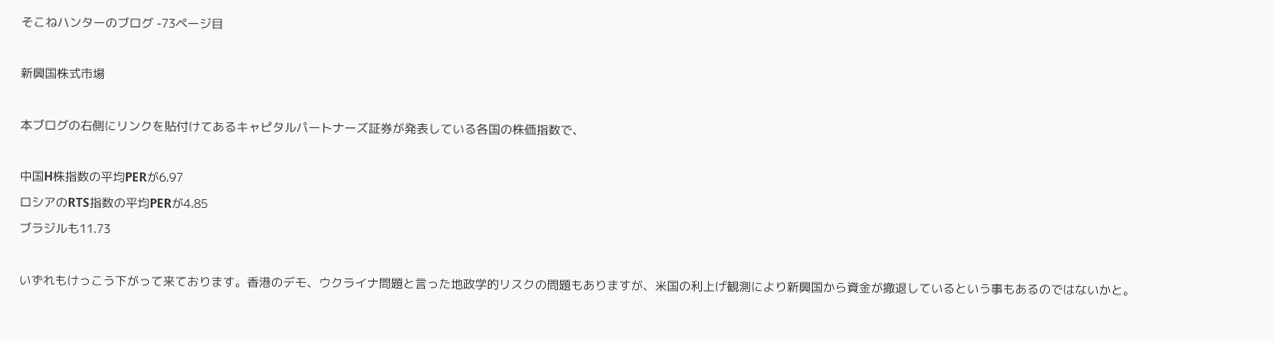そこねハンターのブログ -73ページ目

新興国株式市場

本ブログの右側にリンクを貼付けてあるキャピタルパートナーズ証券が発表している各国の株価指数で、

中国H株指数の平均PERが6.97
ロシアのRTS指数の平均PERが4.85
ブラジルも11.73

いずれもけっこう下がって来ております。香港のデモ、ウクライナ問題と言った地政学的リスクの問題もありますが、米国の利上げ観測により新興国から資金が撤退しているという事もあるのではないかと。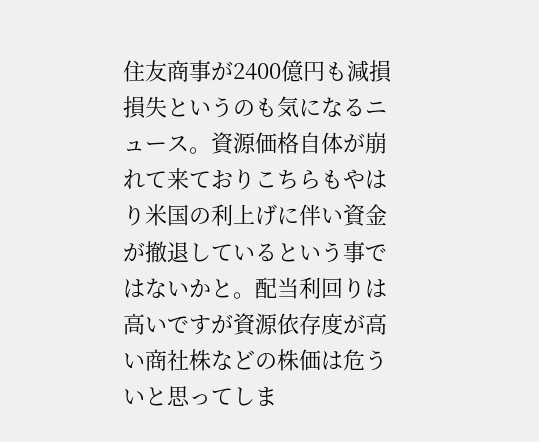住友商事が2400億円も減損損失というのも気になるニュース。資源価格自体が崩れて来ておりこちらもやはり米国の利上げに伴い資金が撤退しているという事ではないかと。配当利回りは高いですが資源依存度が高い商社株などの株価は危ういと思ってしま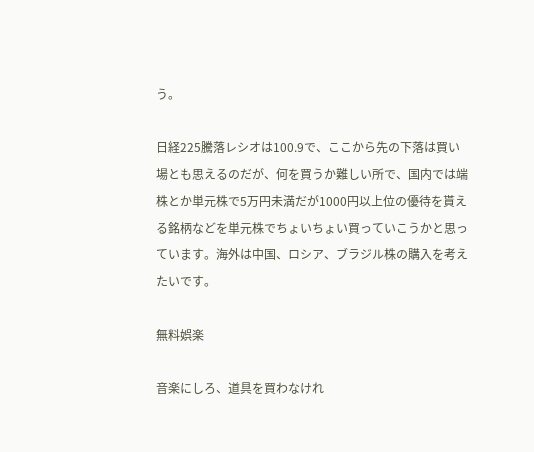う。

日経225騰落レシオは100.9で、ここから先の下落は買い場とも思えるのだが、何を買うか難しい所で、国内では端株とか単元株で5万円未満だが1000円以上位の優待を貰える銘柄などを単元株でちょいちょい買っていこうかと思っています。海外は中国、ロシア、ブラジル株の購入を考えたいです。

無料娯楽

音楽にしろ、道具を買わなけれ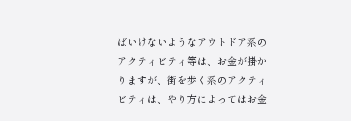ばいけないようなアウトドア系のアクティビティ等は、お金が掛かりますが、街を歩く系のアクティビティは、やり方によってはお金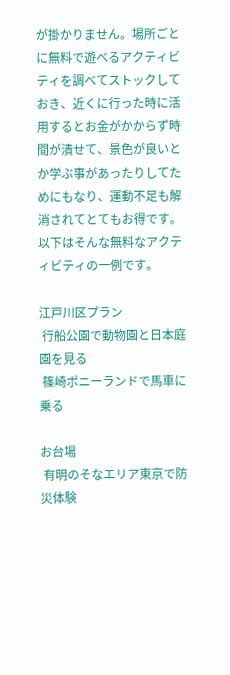が掛かりません。場所ごとに無料で遊べるアクティビティを調べてストックしておき、近くに行った時に活用するとお金がかからず時間が潰せて、景色が良いとか学ぶ事があったりしてためにもなり、運動不足も解消されてとてもお得です。以下はそんな無料なアクティビティの一例です。

江戸川区プラン
 行船公園で動物園と日本庭園を見る
 篠崎ポニーランドで馬車に乗る

お台場
 有明のそなエリア東京で防災体験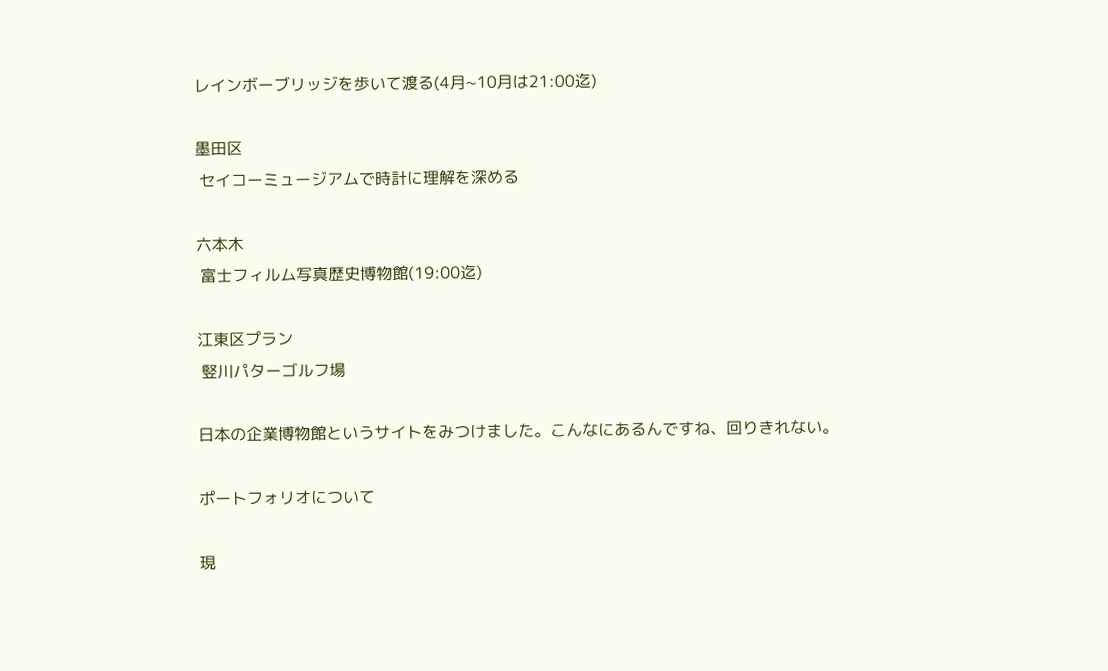レインボーブリッジを歩いて渡る(4月~10月は21:00迄)

墨田区
 セイコーミュージアムで時計に理解を深める

六本木
 富士フィルム写真歴史博物館(19:00迄)

江東区プラン
 竪川パターゴルフ場

日本の企業博物館というサイトをみつけました。こんなにあるんですね、回りきれない。

ポートフォリオについて

現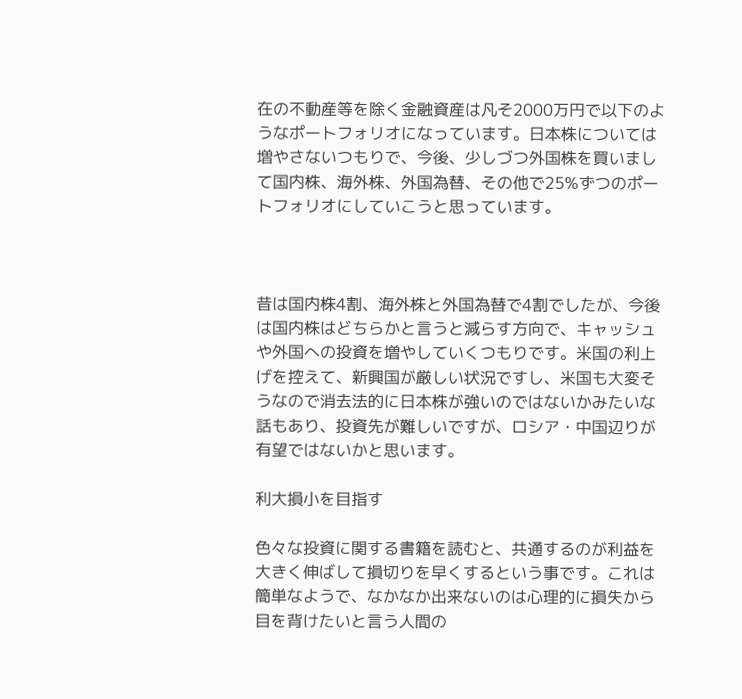在の不動産等を除く金融資産は凡そ2000万円で以下のようなポートフォリオになっています。日本株については増やさないつもりで、今後、少しづつ外国株を買いまして国内株、海外株、外国為替、その他で25%ずつのポートフォリオにしていこうと思っています。



昔は国内株4割、海外株と外国為替で4割でしたが、今後は国内株はどちらかと言うと減らす方向で、キャッシュや外国への投資を増やしていくつもりです。米国の利上げを控えて、新興国が厳しい状況ですし、米国も大変そうなので消去法的に日本株が強いのではないかみたいな話もあり、投資先が難しいですが、ロシア・中国辺りが有望ではないかと思います。

利大損小を目指す

色々な投資に関する書籍を読むと、共通するのが利益を大きく伸ばして損切りを早くするという事です。これは簡単なようで、なかなか出来ないのは心理的に損失から目を背けたいと言う人間の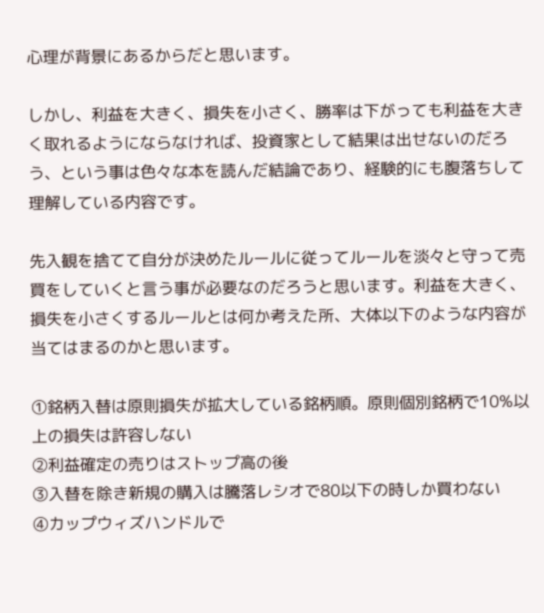心理が背景にあるからだと思います。

しかし、利益を大きく、損失を小さく、勝率は下がっても利益を大きく取れるようにならなければ、投資家として結果は出せないのだろう、という事は色々な本を読んだ結論であり、経験的にも腹落ちして理解している内容です。

先入観を捨てて自分が決めたルールに従ってルールを淡々と守って売買をしていくと言う事が必要なのだろうと思います。利益を大きく、損失を小さくするルールとは何か考えた所、大体以下のような内容が当てはまるのかと思います。

①銘柄入替は原則損失が拡大している銘柄順。原則個別銘柄で10%以上の損失は許容しない
②利益確定の売りはストップ高の後
③入替を除き新規の購入は騰落レシオで80以下の時しか買わない
④カップウィズハンドルで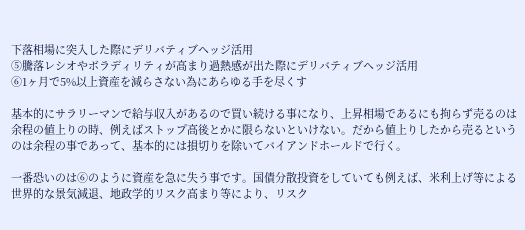下落相場に突入した際にデリバティブヘッジ活用
⑤騰落レシオやボラディリティが高まり過熱感が出た際にデリバティブヘッジ活用
⑥1ヶ月で5%以上資産を減らさない為にあらゆる手を尽くす

基本的にサラリーマンで給与収入があるので買い続ける事になり、上昇相場であるにも拘らず売るのは余程の値上りの時、例えばストップ高後とかに限らないといけない。だから値上りしたから売るというのは余程の事であって、基本的には損切りを除いてバイアンドホールドで行く。

一番恐いのは⑥のように資産を急に失う事です。国債分散投資をしていても例えば、米利上げ等による世界的な景気減退、地政学的リスク高まり等により、リスク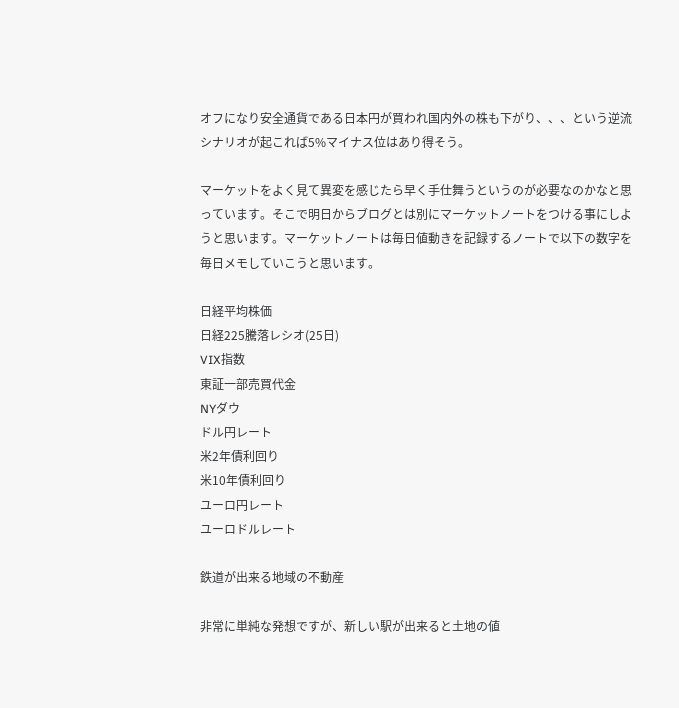オフになり安全通貨である日本円が買われ国内外の株も下がり、、、という逆流シナリオが起これば5%マイナス位はあり得そう。

マーケットをよく見て異変を感じたら早く手仕舞うというのが必要なのかなと思っています。そこで明日からブログとは別にマーケットノートをつける事にしようと思います。マーケットノートは毎日値動きを記録するノートで以下の数字を毎日メモしていこうと思います。

日経平均株価
日経225騰落レシオ(25日)
VIX指数
東証一部売買代金
NYダウ
ドル円レート
米2年債利回り
米10年債利回り
ユーロ円レート
ユーロドルレート

鉄道が出来る地域の不動産

非常に単純な発想ですが、新しい駅が出来ると土地の値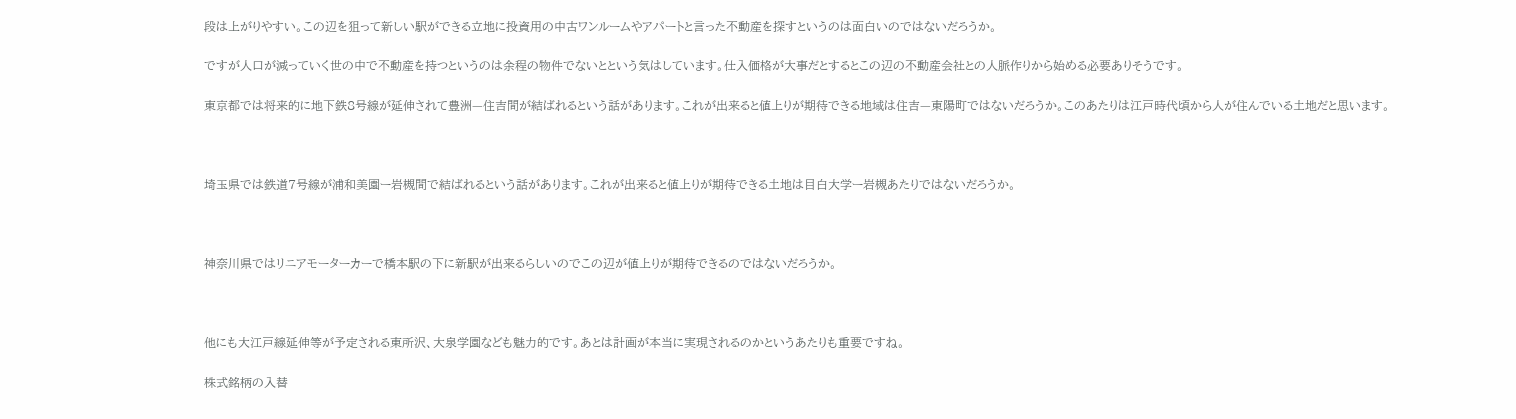段は上がりやすい。この辺を狙って新しい駅ができる立地に投資用の中古ワンルームやアパートと言った不動産を探すというのは面白いのではないだろうか。

ですが人口が減っていく世の中で不動産を持つというのは余程の物件でないとという気はしています。仕入価格が大事だとするとこの辺の不動産会社との人脈作りから始める必要ありそうです。

東京都では将来的に地下鉄8号線が延伸されて豊洲—住吉間が結ばれるという話があります。これが出来ると値上りが期待できる地域は住吉—東陽町ではないだろうか。このあたりは江戸時代頃から人が住んでいる土地だと思います。



埼玉県では鉄道7号線が浦和美園ー岩槻間で結ばれるという話があります。これが出来ると値上りが期待できる土地は目白大学ー岩槻あたりではないだろうか。



神奈川県ではリニアモーターカーで橋本駅の下に新駅が出来るらしいのでこの辺が値上りが期待できるのではないだろうか。



他にも大江戸線延伸等が予定される東所沢、大泉学園なども魅力的です。あとは計画が本当に実現されるのかというあたりも重要ですね。

株式銘柄の入替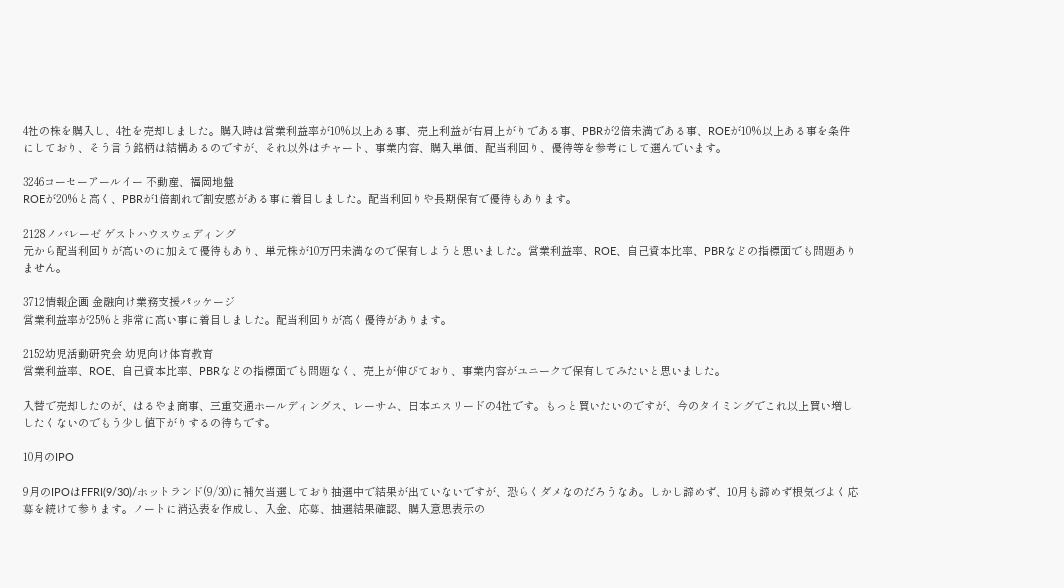4社の株を購入し、4社を売却しました。購入時は営業利益率が10%以上ある事、売上利益が右肩上がりである事、PBRが2倍未満である事、ROEが10%以上ある事を条件にしており、そう言う銘柄は結構あるのですが、それ以外はチャート、事業内容、購入単価、配当利回り、優待等を参考にして選んでいます。

3246コーセーアールイー 不動産、福岡地盤
ROEが20%と高く、PBRが1倍割れで割安感がある事に着目しました。配当利回りや長期保有で優待もあります。

2128ノバレーゼ ゲストハウスウェディング
元から配当利回りが高いのに加えて優待もあり、単元株が10万円未満なので保有しようと思いました。営業利益率、ROE、自己資本比率、PBRなどの指標面でも問題ありません。

3712情報企画 金融向け業務支援パッケージ
営業利益率が25%と非常に高い事に着目しました。配当利回りが高く優待があります。

2152幼児活動研究会 幼児向け体育教育
営業利益率、ROE、自己資本比率、PBRなどの指標面でも問題なく、売上が伸びており、事業内容がユニークで保有してみたいと思いました。

入替で売却したのが、はるやま商事、三重交通ホールディングス、レーサム、日本エスリードの4社です。もっと買いたいのですが、今のタイミングでこれ以上買い増ししたくないのでもう少し値下がりするの待ちです。

10月のIPO

9月のIPOはFFRI(9/30)/ホットランド(9/30)に補欠当選しており抽選中で結果が出ていないですが、恐らくダメなのだろうなあ。しかし諦めず、10月も諦めず根気づよく応募を続けて参ります。ノートに消込表を作成し、入金、応募、抽選結果確認、購入意思表示の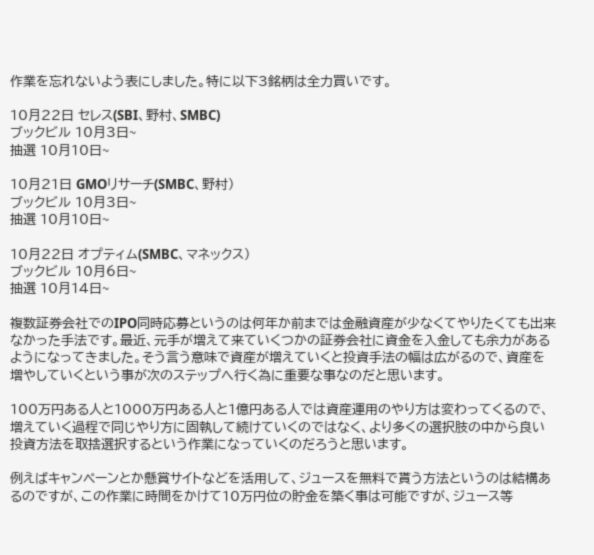作業を忘れないよう表にしました。特に以下3銘柄は全力買いです。

10月22日 セレス(SBI、野村、SMBC)
ブックビル 10月3日~
抽選 10月10日~

10月21日 GMOリサーチ(SMBC、野村)
ブックビル 10月3日~
抽選 10月10日~

10月22日 オプティム(SMBC、マネックス)
ブックビル 10月6日~
抽選 10月14日~

複数証券会社でのIPO同時応募というのは何年か前までは金融資産が少なくてやりたくても出来なかった手法です。最近、元手が増えて来ていくつかの証券会社に資金を入金しても余力があるようになってきました。そう言う意味で資産が増えていくと投資手法の幅は広がるので、資産を増やしていくという事が次のステップへ行く為に重要な事なのだと思います。

100万円ある人と1000万円ある人と1億円ある人では資産運用のやり方は変わってくるので、増えていく過程で同じやり方に固執して続けていくのではなく、より多くの選択肢の中から良い投資方法を取捨選択するという作業になっていくのだろうと思います。

例えばキャンペーンとか懸賞サイトなどを活用して、ジュースを無料で貰う方法というのは結構あるのですが、この作業に時間をかけて10万円位の貯金を築く事は可能ですが、ジュース等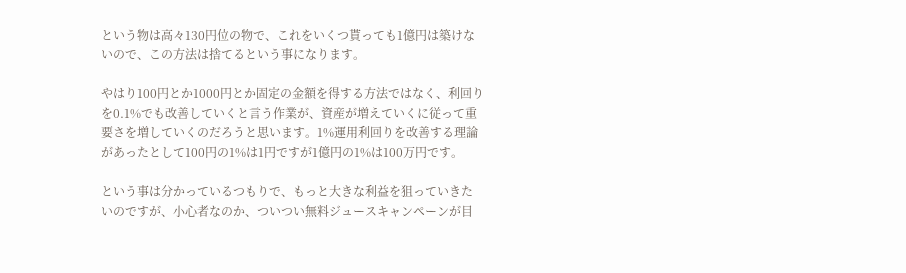という物は高々130円位の物で、これをいくつ貰っても1億円は築けないので、この方法は捨てるという事になります。

やはり100円とか1000円とか固定の金額を得する方法ではなく、利回りを0.1%でも改善していくと言う作業が、資産が増えていくに従って重要さを増していくのだろうと思います。1%運用利回りを改善する理論があったとして100円の1%は1円ですが1億円の1%は100万円です。

という事は分かっているつもりで、もっと大きな利益を狙っていきたいのですが、小心者なのか、ついつい無料ジュースキャンペーンが目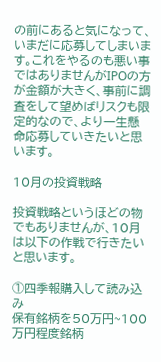の前にあると気になって、いまだに応募してしまいます。これをやるのも悪い事ではありませんがIPOの方が金額が大きく、事前に調査をして望めばリスクも限定的なので、より一生懸命応募していきたいと思います。

10月の投資戦略

投資戦略というほどの物でもありませんが、10月は以下の作戦で行きたいと思います。

①四季報購入して読み込み
保有銘柄を50万円~100万円程度銘柄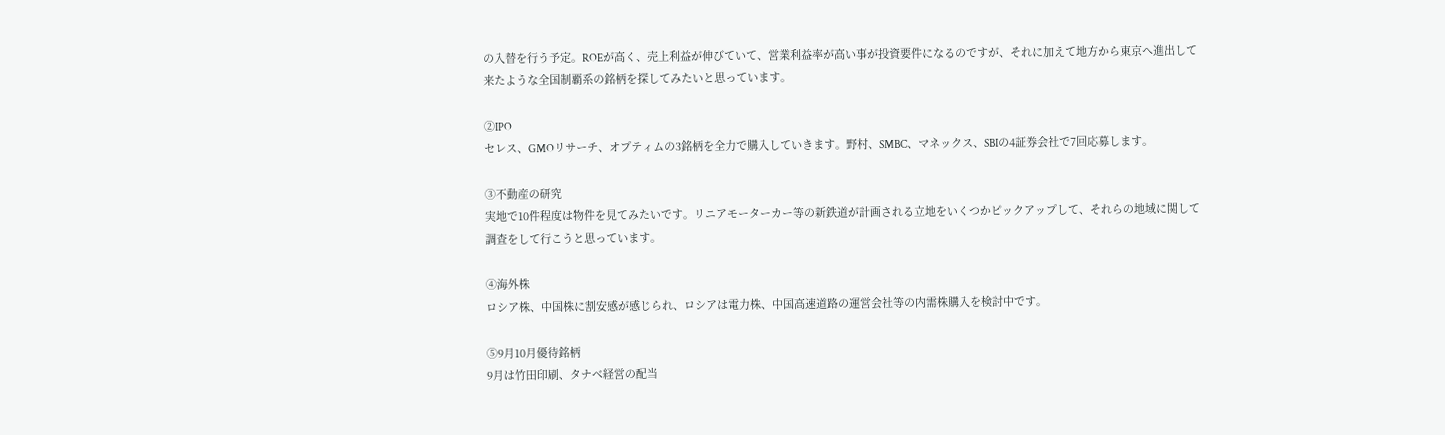の入替を行う予定。ROEが高く、売上利益が伸びていて、営業利益率が高い事が投資要件になるのですが、それに加えて地方から東京へ進出して来たような全国制覇系の銘柄を探してみたいと思っています。

②IPO
セレス、GMOリサーチ、オプティムの3銘柄を全力で購入していきます。野村、SMBC、マネックス、SBIの4証券会社で7回応募します。

③不動産の研究
実地で10件程度は物件を見てみたいです。リニアモーターカー等の新鉄道が計画される立地をいくつかピックアップして、それらの地域に関して調査をして行こうと思っています。

④海外株
ロシア株、中国株に割安感が感じられ、ロシアは電力株、中国高速道路の運営会社等の内需株購入を検討中です。

⑤9月10月優待銘柄
9月は竹田印刷、タナベ経営の配当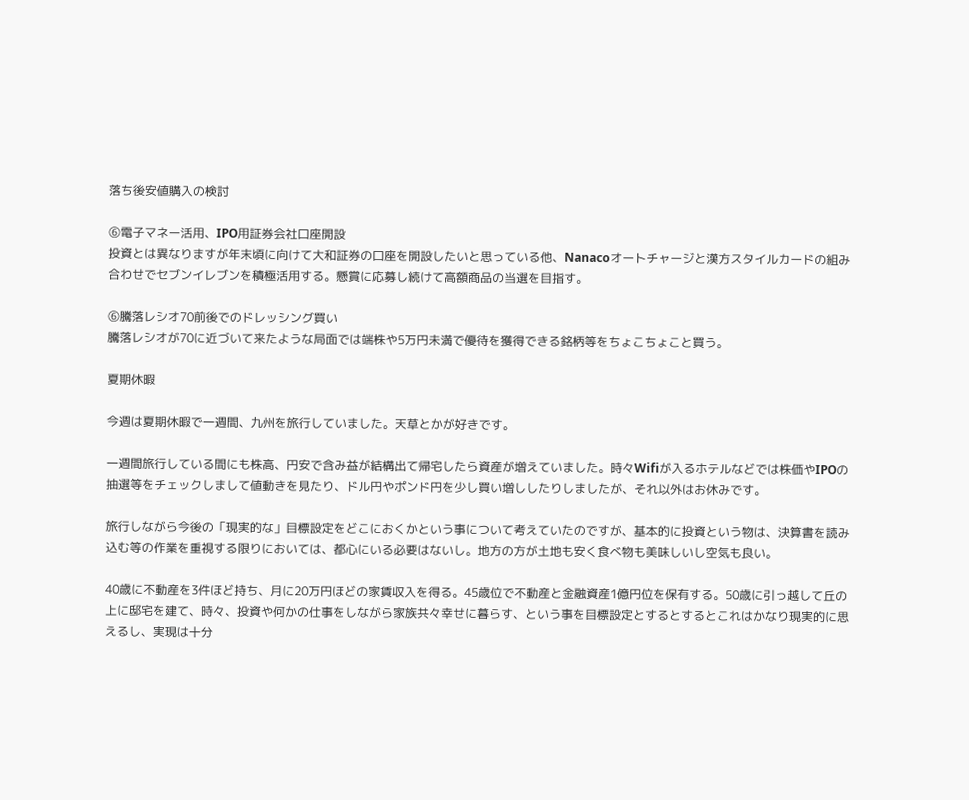落ち後安値購入の検討

⑥電子マネー活用、IPO用証券会社口座開設
投資とは異なりますが年末頃に向けて大和証券の口座を開設したいと思っている他、Nanacoオートチャージと漢方スタイルカードの組み合わせでセブンイレブンを積極活用する。懸賞に応募し続けて高額商品の当選を目指す。

⑥騰落レシオ70前後でのドレッシング買い
騰落レシオが70に近づいて来たような局面では端株や5万円未満で優待を獲得できる銘柄等をちょこちょこと買う。

夏期休暇

今週は夏期休暇で一週間、九州を旅行していました。天草とかが好きです。

一週間旅行している間にも株高、円安で含み益が結構出て帰宅したら資産が増えていました。時々Wifiが入るホテルなどでは株価やIPOの抽選等をチェックしまして値動きを見たり、ドル円やポンド円を少し買い増ししたりしましたが、それ以外はお休みです。

旅行しながら今後の「現実的な」目標設定をどこにおくかという事について考えていたのですが、基本的に投資という物は、決算書を読み込む等の作業を重視する限りにおいては、都心にいる必要はないし。地方の方が土地も安く食べ物も美味しいし空気も良い。

40歳に不動産を3件ほど持ち、月に20万円ほどの家賃収入を得る。45歳位で不動産と金融資産1億円位を保有する。50歳に引っ越して丘の上に邸宅を建て、時々、投資や何かの仕事をしながら家族共々幸せに暮らす、という事を目標設定とするとするとこれはかなり現実的に思えるし、実現は十分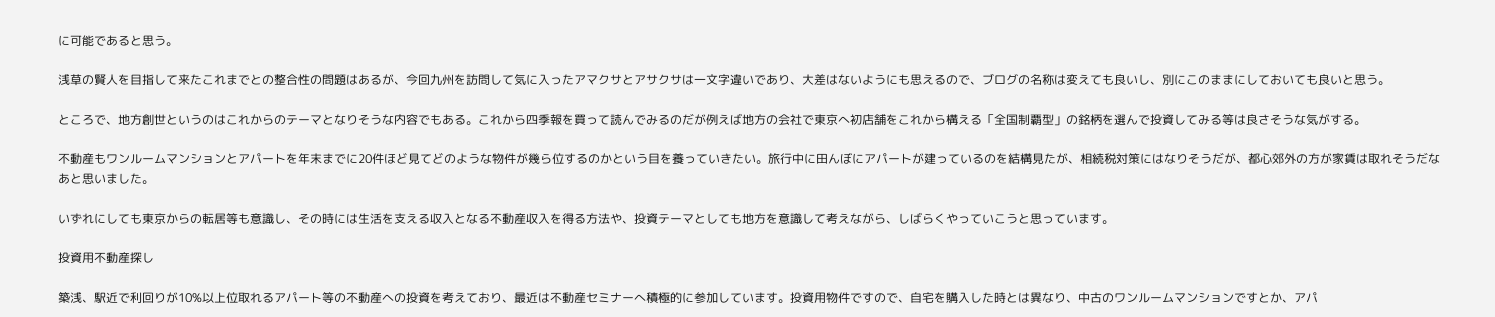に可能であると思う。

浅草の賢人を目指して来たこれまでとの整合性の問題はあるが、今回九州を訪問して気に入ったアマクサとアサクサは一文字違いであり、大差はないようにも思えるので、ブログの名称は変えても良いし、別にこのままにしておいても良いと思う。

ところで、地方創世というのはこれからのテーマとなりそうな内容でもある。これから四季報を買って読んでみるのだが例えば地方の会社で東京へ初店舗をこれから構える「全国制覇型」の銘柄を選んで投資してみる等は良さそうな気がする。

不動産もワンルームマンションとアパートを年末までに20件ほど見てどのような物件が幾ら位するのかという目を養っていきたい。旅行中に田んぼにアパートが建っているのを結構見たが、相続税対策にはなりそうだが、都心郊外の方が家賃は取れそうだなあと思いました。

いずれにしても東京からの転居等も意識し、その時には生活を支える収入となる不動産収入を得る方法や、投資テーマとしても地方を意識して考えながら、しばらくやっていこうと思っています。

投資用不動産探し

築浅、駅近で利回りが10%以上位取れるアパート等の不動産への投資を考えており、最近は不動産セミナーへ積極的に参加しています。投資用物件ですので、自宅を購入した時とは異なり、中古のワンルームマンションですとか、アパ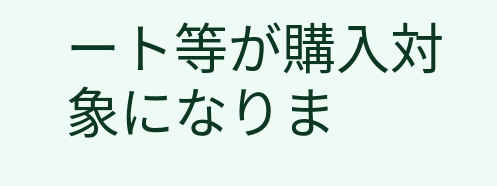ート等が購入対象になりま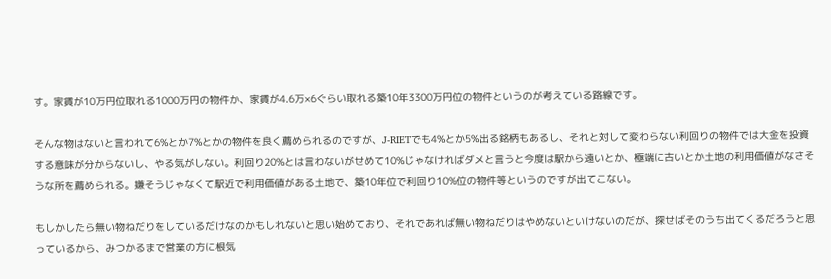す。家賃が10万円位取れる1000万円の物件か、家賃が4.6万×6ぐらい取れる築10年3300万円位の物件というのが考えている路線です。

そんな物はないと言われて6%とか7%とかの物件を良く薦められるのですが、J-RIETでも4%とか5%出る銘柄もあるし、それと対して変わらない利回りの物件では大金を投資する意味が分からないし、やる気がしない。利回り20%とは言わないがせめて10%じゃなければダメと言うと今度は駅から遠いとか、極端に古いとか土地の利用価値がなさそうな所を薦められる。嫌そうじゃなくて駅近で利用価値がある土地で、築10年位で利回り10%位の物件等というのですが出てこない。

もしかしたら無い物ねだりをしているだけなのかもしれないと思い始めており、それであれば無い物ねだりはやめないといけないのだが、探せばそのうち出てくるだろうと思っているから、みつかるまで営業の方に根気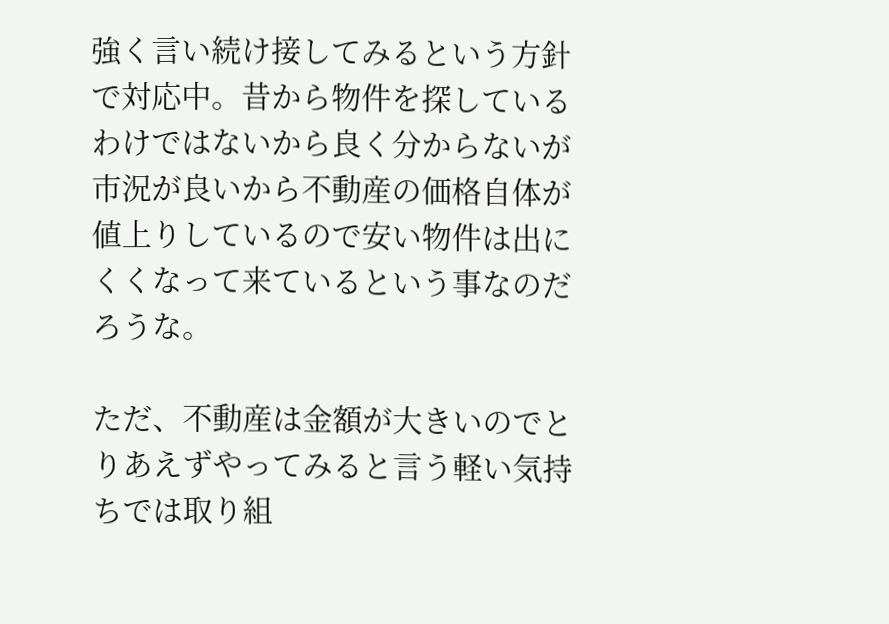強く言い続け接してみるという方針で対応中。昔から物件を探しているわけではないから良く分からないが市況が良いから不動産の価格自体が値上りしているので安い物件は出にくくなって来ているという事なのだろうな。

ただ、不動産は金額が大きいのでとりあえずやってみると言う軽い気持ちでは取り組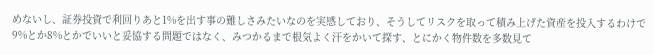めないし、証券投資で利回りあと1%を出す事の難しさみたいなのを実感しており、そうしてリスクを取って積み上げた資産を投入するわけで9%とか8%とかでいいと妥協する問題ではなく、みつかるまで根気よく汗をかいて探す、とにかく物件数を多数見て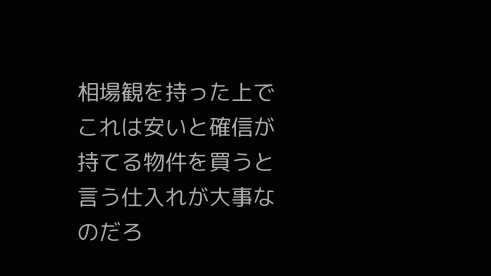相場観を持った上でこれは安いと確信が持てる物件を買うと言う仕入れが大事なのだろ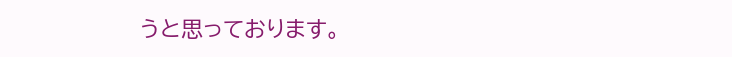うと思っております。